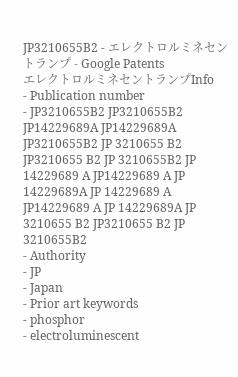JP3210655B2 - エレクトロルミネセントランプ - Google Patents
エレクトロルミネセントランプInfo
- Publication number
- JP3210655B2 JP3210655B2 JP14229689A JP14229689A JP3210655B2 JP 3210655 B2 JP3210655 B2 JP 3210655B2 JP 14229689 A JP14229689 A JP 14229689A JP 14229689 A JP14229689 A JP 14229689A JP 3210655 B2 JP3210655 B2 JP 3210655B2
- Authority
- JP
- Japan
- Prior art keywords
- phosphor
- electroluminescent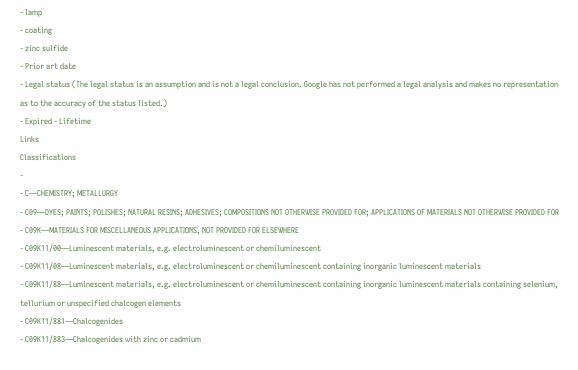- lamp
- coating
- zinc sulfide
- Prior art date
- Legal status (The legal status is an assumption and is not a legal conclusion. Google has not performed a legal analysis and makes no representation as to the accuracy of the status listed.)
- Expired - Lifetime
Links
Classifications
-
- C—CHEMISTRY; METALLURGY
- C09—DYES; PAINTS; POLISHES; NATURAL RESINS; ADHESIVES; COMPOSITIONS NOT OTHERWISE PROVIDED FOR; APPLICATIONS OF MATERIALS NOT OTHERWISE PROVIDED FOR
- C09K—MATERIALS FOR MISCELLANEOUS APPLICATIONS, NOT PROVIDED FOR ELSEWHERE
- C09K11/00—Luminescent materials, e.g. electroluminescent or chemiluminescent
- C09K11/08—Luminescent materials, e.g. electroluminescent or chemiluminescent containing inorganic luminescent materials
- C09K11/88—Luminescent materials, e.g. electroluminescent or chemiluminescent containing inorganic luminescent materials containing selenium, tellurium or unspecified chalcogen elements
- C09K11/881—Chalcogenides
- C09K11/883—Chalcogenides with zinc or cadmium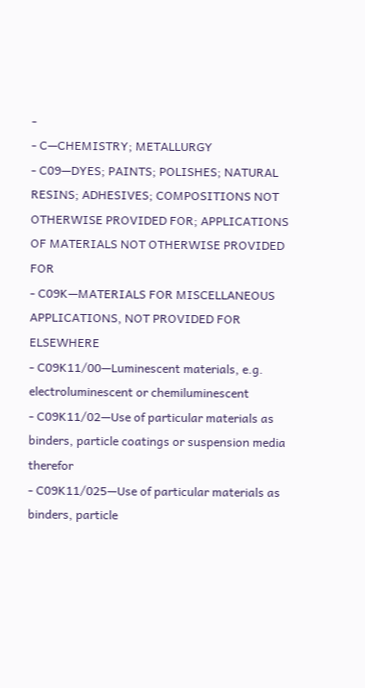-
- C—CHEMISTRY; METALLURGY
- C09—DYES; PAINTS; POLISHES; NATURAL RESINS; ADHESIVES; COMPOSITIONS NOT OTHERWISE PROVIDED FOR; APPLICATIONS OF MATERIALS NOT OTHERWISE PROVIDED FOR
- C09K—MATERIALS FOR MISCELLANEOUS APPLICATIONS, NOT PROVIDED FOR ELSEWHERE
- C09K11/00—Luminescent materials, e.g. electroluminescent or chemiluminescent
- C09K11/02—Use of particular materials as binders, particle coatings or suspension media therefor
- C09K11/025—Use of particular materials as binders, particle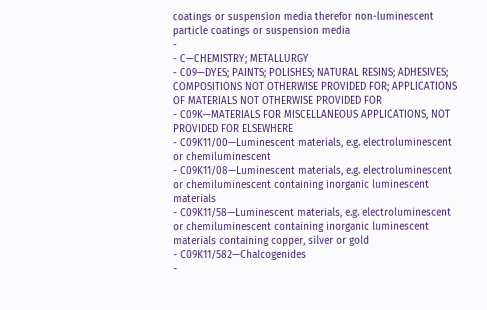coatings or suspension media therefor non-luminescent particle coatings or suspension media
-
- C—CHEMISTRY; METALLURGY
- C09—DYES; PAINTS; POLISHES; NATURAL RESINS; ADHESIVES; COMPOSITIONS NOT OTHERWISE PROVIDED FOR; APPLICATIONS OF MATERIALS NOT OTHERWISE PROVIDED FOR
- C09K—MATERIALS FOR MISCELLANEOUS APPLICATIONS, NOT PROVIDED FOR ELSEWHERE
- C09K11/00—Luminescent materials, e.g. electroluminescent or chemiluminescent
- C09K11/08—Luminescent materials, e.g. electroluminescent or chemiluminescent containing inorganic luminescent materials
- C09K11/58—Luminescent materials, e.g. electroluminescent or chemiluminescent containing inorganic luminescent materials containing copper, silver or gold
- C09K11/582—Chalcogenides
-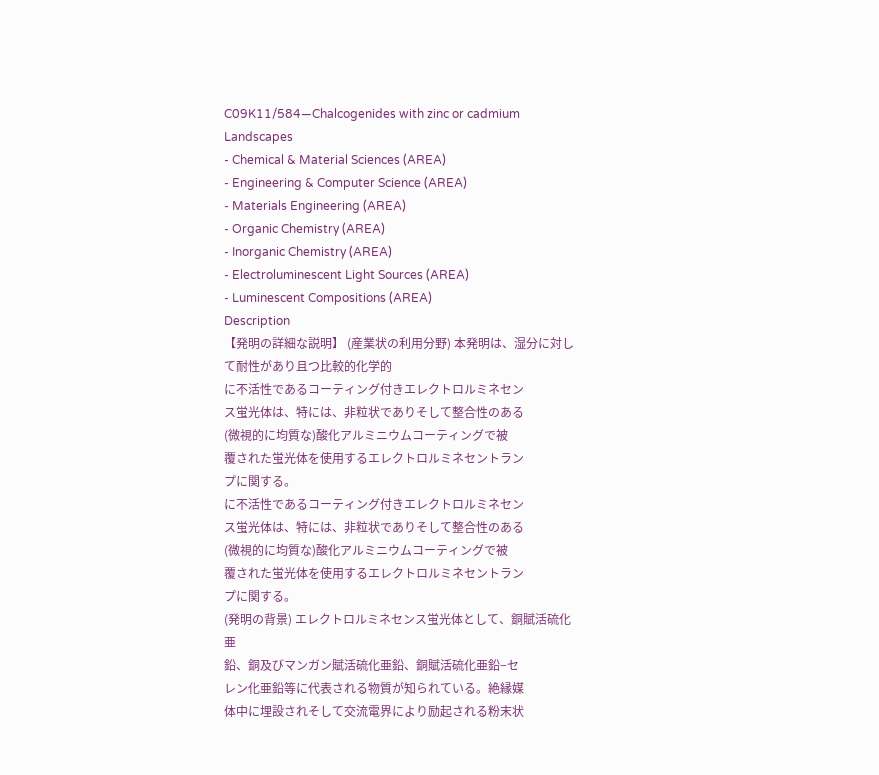C09K11/584—Chalcogenides with zinc or cadmium
Landscapes
- Chemical & Material Sciences (AREA)
- Engineering & Computer Science (AREA)
- Materials Engineering (AREA)
- Organic Chemistry (AREA)
- Inorganic Chemistry (AREA)
- Electroluminescent Light Sources (AREA)
- Luminescent Compositions (AREA)
Description
【発明の詳細な説明】 (産業状の利用分野) 本発明は、湿分に対して耐性があり且つ比較的化学的
に不活性であるコーティング付きエレクトロルミネセン
ス蛍光体は、特には、非粒状でありそして整合性のある
(微視的に均質な)酸化アルミニウムコーティングで被
覆された蛍光体を使用するエレクトロルミネセントラン
プに関する。
に不活性であるコーティング付きエレクトロルミネセン
ス蛍光体は、特には、非粒状でありそして整合性のある
(微視的に均質な)酸化アルミニウムコーティングで被
覆された蛍光体を使用するエレクトロルミネセントラン
プに関する。
(発明の背景) エレクトロルミネセンス蛍光体として、銅賦活硫化亜
鉛、銅及びマンガン賦活硫化亜鉛、銅賦活硫化亜鉛−セ
レン化亜鉛等に代表される物質が知られている。絶縁媒
体中に埋設されそして交流電界により励起される粉末状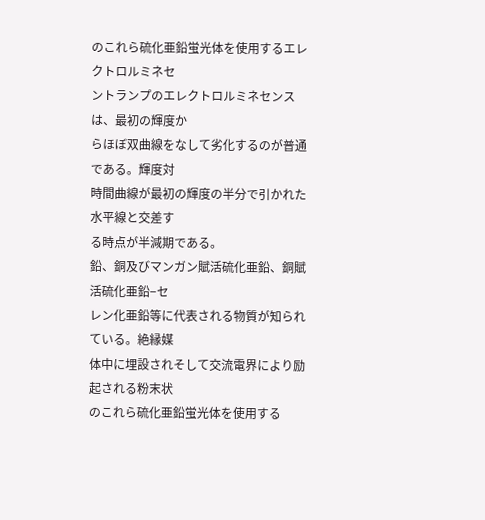のこれら硫化亜鉛蛍光体を使用するエレクトロルミネセ
ントランプのエレクトロルミネセンスは、最初の輝度か
らほぼ双曲線をなして劣化するのが普通である。輝度対
時間曲線が最初の輝度の半分で引かれた水平線と交差す
る時点が半減期である。
鉛、銅及びマンガン賦活硫化亜鉛、銅賦活硫化亜鉛−セ
レン化亜鉛等に代表される物質が知られている。絶縁媒
体中に埋設されそして交流電界により励起される粉末状
のこれら硫化亜鉛蛍光体を使用する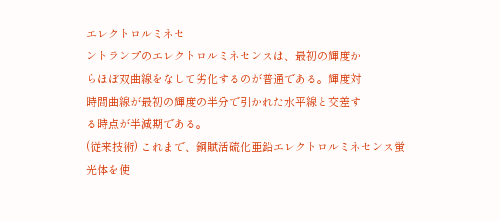エレクトロルミネセ
ントランプのエレクトロルミネセンスは、最初の輝度か
らほぼ双曲線をなして劣化するのが普通である。輝度対
時間曲線が最初の輝度の半分で引かれた水平線と交差す
る時点が半減期である。
(従来技術) これまで、銅賦活硫化亜鉛エレクトロルミネセンス蛍
光体を使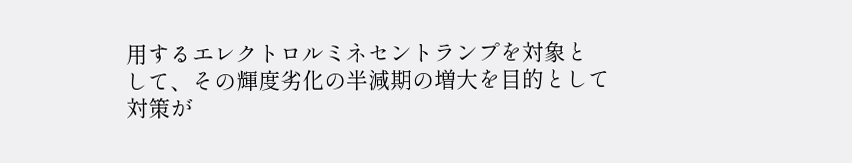用するエレクトロルミネセントランプを対象と
して、その輝度劣化の半減期の増大を目的として対策が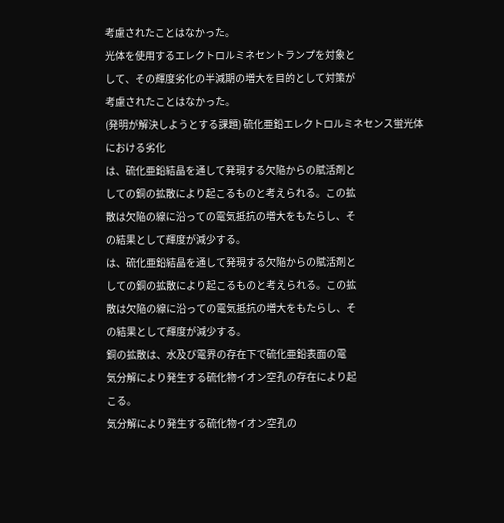考慮されたことはなかった。
光体を使用するエレクトロルミネセントランプを対象と
して、その輝度劣化の半減期の増大を目的として対策が
考慮されたことはなかった。
(発明が解決しようとする課題) 硫化亜鉛エレクトロルミネセンス蛍光体における劣化
は、硫化亜鉛結晶を通して発現する欠陥からの賦活剤と
しての銅の拡散により起こるものと考えられる。この拡
散は欠陥の線に沿っての電気抵抗の増大をもたらし、そ
の結果として輝度が減少する。
は、硫化亜鉛結晶を通して発現する欠陥からの賦活剤と
しての銅の拡散により起こるものと考えられる。この拡
散は欠陥の線に沿っての電気抵抗の増大をもたらし、そ
の結果として輝度が減少する。
銅の拡散は、水及び電界の存在下で硫化亜鉛表面の電
気分解により発生する硫化物イオン空孔の存在により起
こる。
気分解により発生する硫化物イオン空孔の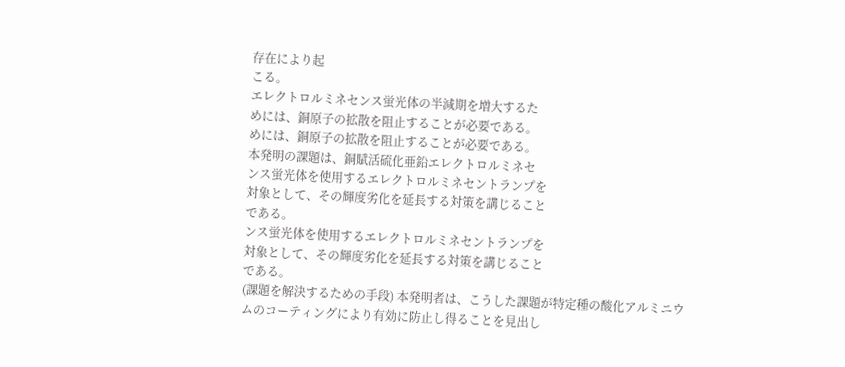存在により起
こる。
エレクトロルミネセンス蛍光体の半減期を増大するた
めには、銅原子の拡散を阻止することが必要である。
めには、銅原子の拡散を阻止することが必要である。
本発明の課題は、銅賦活硫化亜鉛エレクトロルミネセ
ンス蛍光体を使用するエレクトロルミネセントランプを
対象として、その輝度劣化を延長する対策を講じること
である。
ンス蛍光体を使用するエレクトロルミネセントランプを
対象として、その輝度劣化を延長する対策を講じること
である。
(課題を解決するための手段) 本発明者は、こうした課題が特定種の酸化アルミニウ
ムのコーティングにより有効に防止し得ることを見出し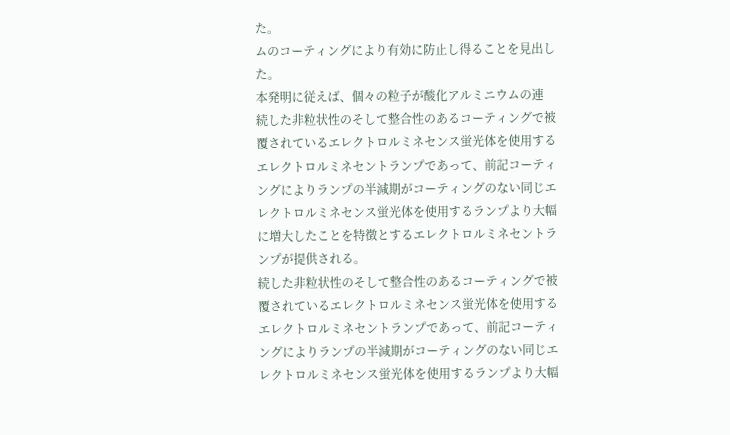た。
ムのコーティングにより有効に防止し得ることを見出し
た。
本発明に従えば、個々の粒子が酸化アルミニウムの連
続した非粒状性のそして整合性のあるコーティングで被
覆されているエレクトロルミネセンス蛍光体を使用する
エレクトロルミネセントランプであって、前記コーティ
ングによりランプの半減期がコーティングのない同じエ
レクトロルミネセンス蛍光体を使用するランプより大幅
に増大したことを特徴とするエレクトロルミネセントラ
ンプが提供される。
続した非粒状性のそして整合性のあるコーティングで被
覆されているエレクトロルミネセンス蛍光体を使用する
エレクトロルミネセントランプであって、前記コーティ
ングによりランプの半減期がコーティングのない同じエ
レクトロルミネセンス蛍光体を使用するランプより大幅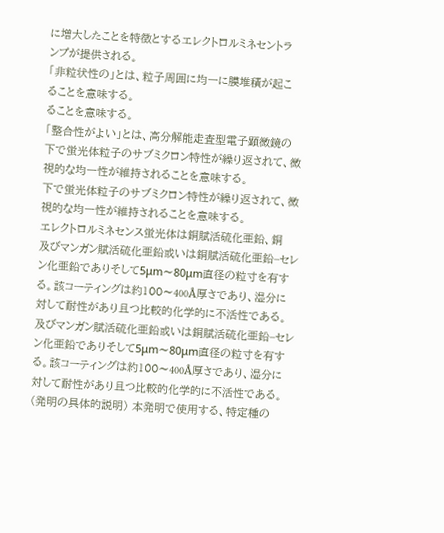に増大したことを特徴とするエレクトロルミネセントラ
ンプが提供される。
「非粒状性の」とは、粒子周囲に均一に膜堆積が起こ
ることを意味する。
ることを意味する。
「整合性がよい」とは、高分解能走査型電子顕微鏡の
下で蛍光体粒子のサブミクロン特性が繰り返されて、微
視的な均一性が維持されることを意味する。
下で蛍光体粒子のサブミクロン特性が繰り返されて、微
視的な均一性が維持されることを意味する。
エレクトロルミネセンス蛍光体は銅賦活硫化亜鉛、銅
及びマンガン賦活硫化亜鉛或いは銅賦活硫化亜鉛−セレ
ン化亜鉛でありそして5μm〜80μm直径の粒寸を有す
る。該コーティングは約100〜400Å厚さであり、湿分に
対して耐性があり且つ比較的化学的に不活性である。
及びマンガン賦活硫化亜鉛或いは銅賦活硫化亜鉛−セレ
ン化亜鉛でありそして5μm〜80μm直径の粒寸を有す
る。該コーティングは約100〜400Å厚さであり、湿分に
対して耐性があり且つ比較的化学的に不活性である。
(発明の具体的説明) 本発明で使用する、特定種の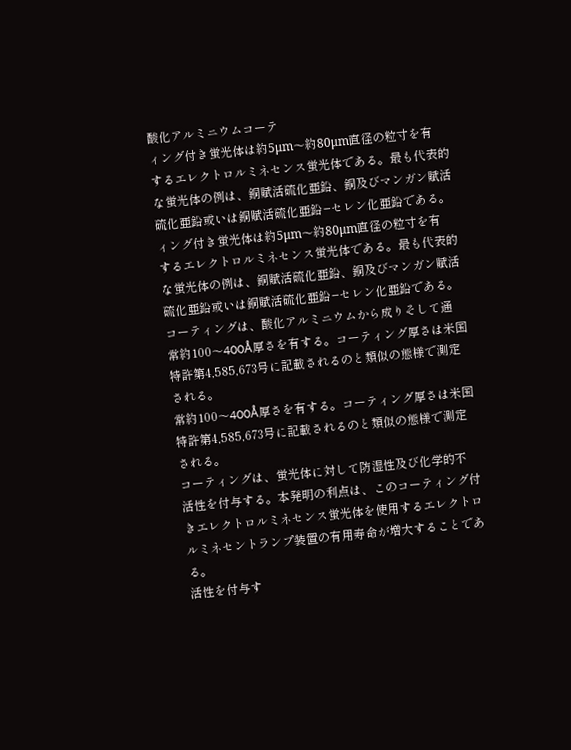酸化アルミニウムコーテ
ィング付き蛍光体は約5μm〜約80μm直径の粒寸を有
するエレクトロルミネセンス蛍光体である。最も代表的
な蛍光体の例は、銅賦活硫化亜鉛、銅及びマンガン賦活
硫化亜鉛或いは銅賦活硫化亜鉛−セレン化亜鉛である。
ィング付き蛍光体は約5μm〜約80μm直径の粒寸を有
するエレクトロルミネセンス蛍光体である。最も代表的
な蛍光体の例は、銅賦活硫化亜鉛、銅及びマンガン賦活
硫化亜鉛或いは銅賦活硫化亜鉛−セレン化亜鉛である。
コーティングは、酸化アルミニウムから成りそして通
常約100〜400Å厚さを有する。コーティング厚さは米国
特許第4,585,673号に記載されるのと類似の態様で測定
される。
常約100〜400Å厚さを有する。コーティング厚さは米国
特許第4,585,673号に記載されるのと類似の態様で測定
される。
コーティングは、蛍光体に対して防湿性及び化学的不
活性を付与する。本発明の利点は、このコーティング付
きエレクトロルミネセンス蛍光体を使用するエレクトロ
ルミネセントランプ装置の有用寿命が増大することであ
る。
活性を付与す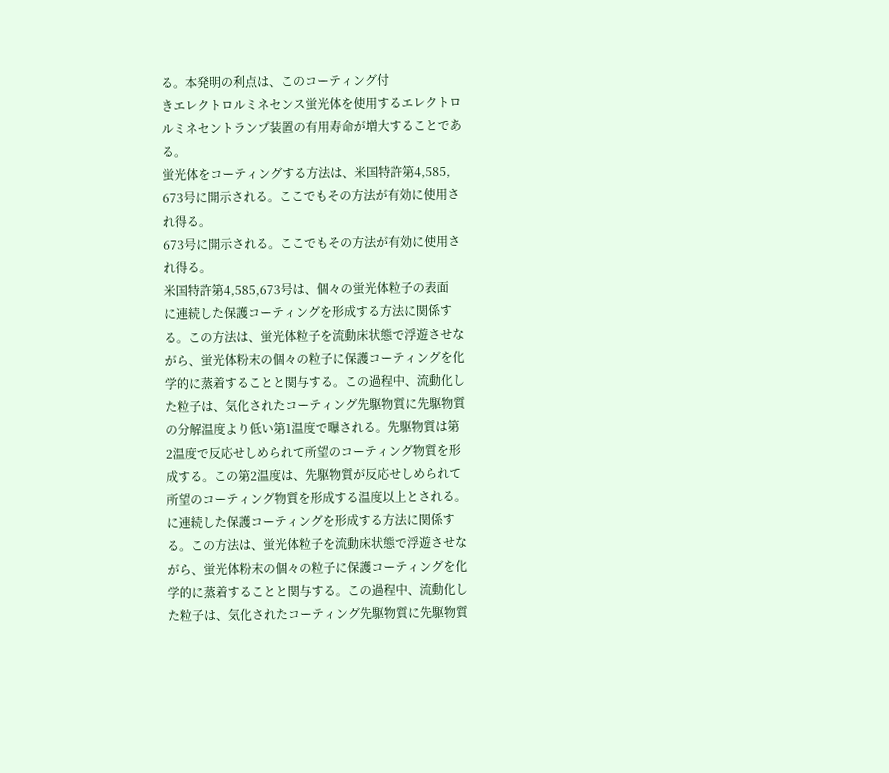る。本発明の利点は、このコーティング付
きエレクトロルミネセンス蛍光体を使用するエレクトロ
ルミネセントランプ装置の有用寿命が増大することであ
る。
蛍光体をコーティングする方法は、米国特許第4,585,
673号に開示される。ここでもその方法が有効に使用さ
れ得る。
673号に開示される。ここでもその方法が有効に使用さ
れ得る。
米国特許第4,585,673号は、個々の蛍光体粒子の表面
に連続した保護コーティングを形成する方法に関係す
る。この方法は、蛍光体粒子を流動床状態で浮遊させな
がら、蛍光体粉末の個々の粒子に保護コーティングを化
学的に蒸着することと関与する。この過程中、流動化し
た粒子は、気化されたコーティング先駆物質に先駆物質
の分解温度より低い第1温度で曝される。先駆物質は第
2温度で反応せしめられて所望のコーティング物質を形
成する。この第2温度は、先駆物質が反応せしめられて
所望のコーティング物質を形成する温度以上とされる。
に連続した保護コーティングを形成する方法に関係す
る。この方法は、蛍光体粒子を流動床状態で浮遊させな
がら、蛍光体粉末の個々の粒子に保護コーティングを化
学的に蒸着することと関与する。この過程中、流動化し
た粒子は、気化されたコーティング先駆物質に先駆物質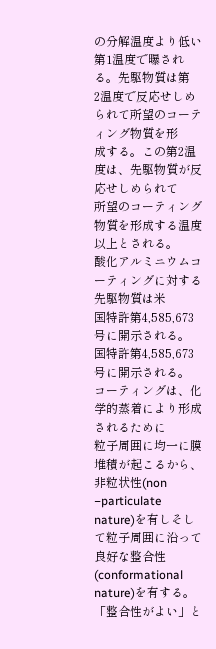の分解温度より低い第1温度で曝される。先駆物質は第
2温度で反応せしめられて所望のコーティング物質を形
成する。この第2温度は、先駆物質が反応せしめられて
所望のコーティング物質を形成する温度以上とされる。
酸化アルミニウムコーティングに対する先駆物質は米
国特許第4,585,673号に開示される。
国特許第4,585,673号に開示される。
コーティングは、化学的蒸着により形成されるために
粒子周囲に均一に膜堆積が起こるから、非粒状性(non
−particulate nature)を有しそして粒子周囲に沿って
良好な整合性(conformational nature)を有する。
「整合性がよい」と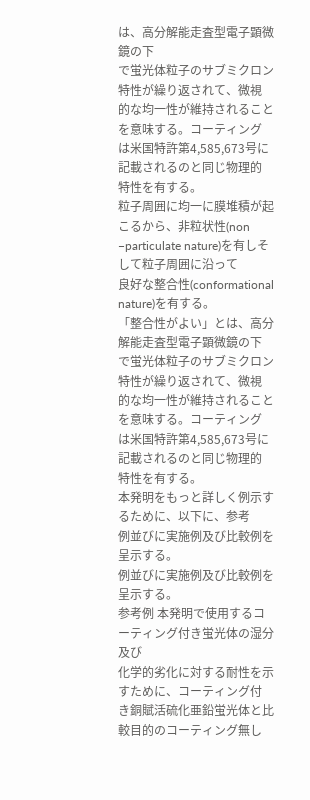は、高分解能走査型電子顕微鏡の下
で蛍光体粒子のサブミクロン特性が繰り返されて、微視
的な均一性が維持されることを意味する。コーティング
は米国特許第4,585,673号に記載されるのと同じ物理的
特性を有する。
粒子周囲に均一に膜堆積が起こるから、非粒状性(non
−particulate nature)を有しそして粒子周囲に沿って
良好な整合性(conformational nature)を有する。
「整合性がよい」とは、高分解能走査型電子顕微鏡の下
で蛍光体粒子のサブミクロン特性が繰り返されて、微視
的な均一性が維持されることを意味する。コーティング
は米国特許第4,585,673号に記載されるのと同じ物理的
特性を有する。
本発明をもっと詳しく例示するために、以下に、参考
例並びに実施例及び比較例を呈示する。
例並びに実施例及び比較例を呈示する。
参考例 本発明で使用するコーティング付き蛍光体の湿分及び
化学的劣化に対する耐性を示すために、コーティング付
き銅賦活硫化亜鉛蛍光体と比較目的のコーティング無し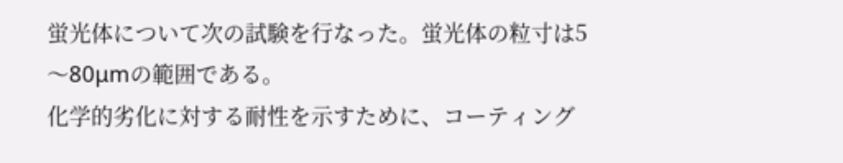蛍光体について次の試験を行なった。蛍光体の粒寸は5
〜80μmの範囲である。
化学的劣化に対する耐性を示すために、コーティング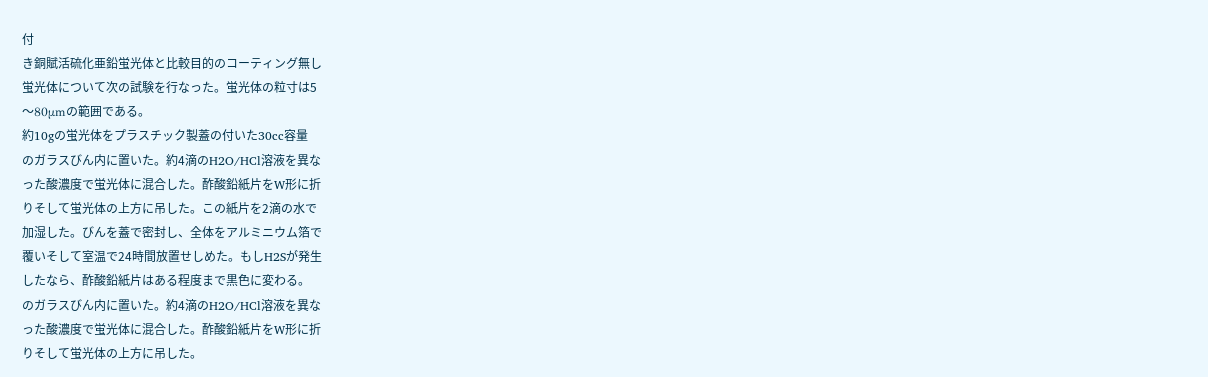付
き銅賦活硫化亜鉛蛍光体と比較目的のコーティング無し
蛍光体について次の試験を行なった。蛍光体の粒寸は5
〜80μmの範囲である。
約10gの蛍光体をプラスチック製蓋の付いた30cc容量
のガラスびん内に置いた。約4滴のH2O/HCl溶液を異な
った酸濃度で蛍光体に混合した。酢酸鉛紙片をW形に折
りそして蛍光体の上方に吊した。この紙片を2滴の水で
加湿した。びんを蓋で密封し、全体をアルミニウム箔で
覆いそして室温で24時間放置せしめた。もしH2Sが発生
したなら、酢酸鉛紙片はある程度まで黒色に変わる。
のガラスびん内に置いた。約4滴のH2O/HCl溶液を異な
った酸濃度で蛍光体に混合した。酢酸鉛紙片をW形に折
りそして蛍光体の上方に吊した。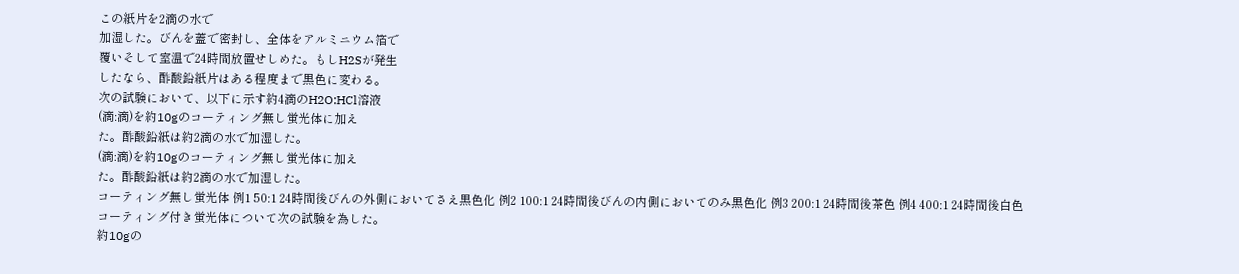この紙片を2滴の水で
加湿した。びんを蓋で密封し、全体をアルミニウム箔で
覆いそして室温で24時間放置せしめた。もしH2Sが発生
したなら、酢酸鉛紙片はある程度まで黒色に変わる。
次の試験において、以下に示す約4滴のH2O:HCl溶液
(滴:滴)を約10gのコーティング無し蛍光体に加え
た。酢酸鉛紙は約2滴の水で加湿した。
(滴:滴)を約10gのコーティング無し蛍光体に加え
た。酢酸鉛紙は約2滴の水で加湿した。
コーティング無し蛍光体 例1 50:1 24時間後びんの外側においてさえ黒色化 例2 100:1 24時間後びんの内側においてのみ黒色化 例3 200:1 24時間後茶色 例4 400:1 24時間後白色 コーティング付き蛍光体について次の試験を為した。
約10gの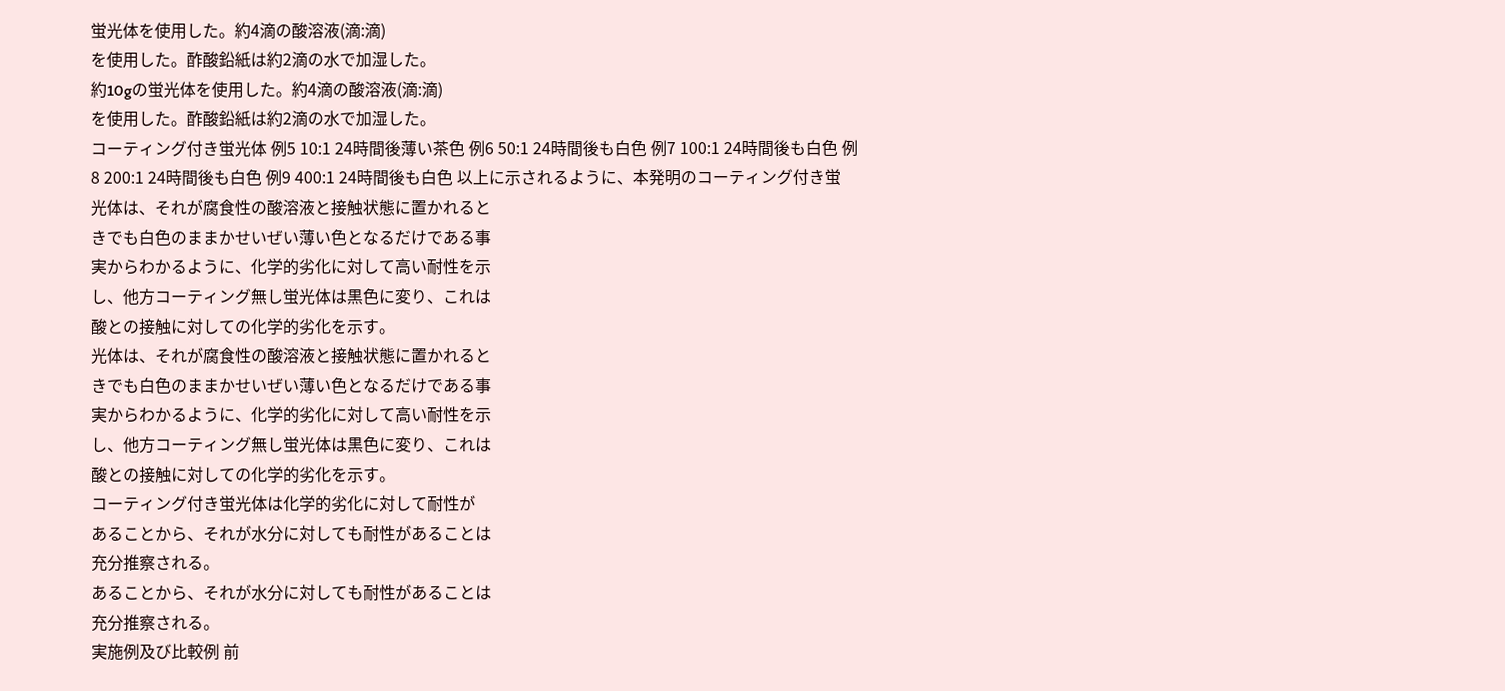蛍光体を使用した。約4滴の酸溶液(滴:滴)
を使用した。酢酸鉛紙は約2滴の水で加湿した。
約10gの蛍光体を使用した。約4滴の酸溶液(滴:滴)
を使用した。酢酸鉛紙は約2滴の水で加湿した。
コーティング付き蛍光体 例5 10:1 24時間後薄い茶色 例6 50:1 24時間後も白色 例7 100:1 24時間後も白色 例8 200:1 24時間後も白色 例9 400:1 24時間後も白色 以上に示されるように、本発明のコーティング付き蛍
光体は、それが腐食性の酸溶液と接触状態に置かれると
きでも白色のままかせいぜい薄い色となるだけである事
実からわかるように、化学的劣化に対して高い耐性を示
し、他方コーティング無し蛍光体は黒色に変り、これは
酸との接触に対しての化学的劣化を示す。
光体は、それが腐食性の酸溶液と接触状態に置かれると
きでも白色のままかせいぜい薄い色となるだけである事
実からわかるように、化学的劣化に対して高い耐性を示
し、他方コーティング無し蛍光体は黒色に変り、これは
酸との接触に対しての化学的劣化を示す。
コーティング付き蛍光体は化学的劣化に対して耐性が
あることから、それが水分に対しても耐性があることは
充分推察される。
あることから、それが水分に対しても耐性があることは
充分推察される。
実施例及び比較例 前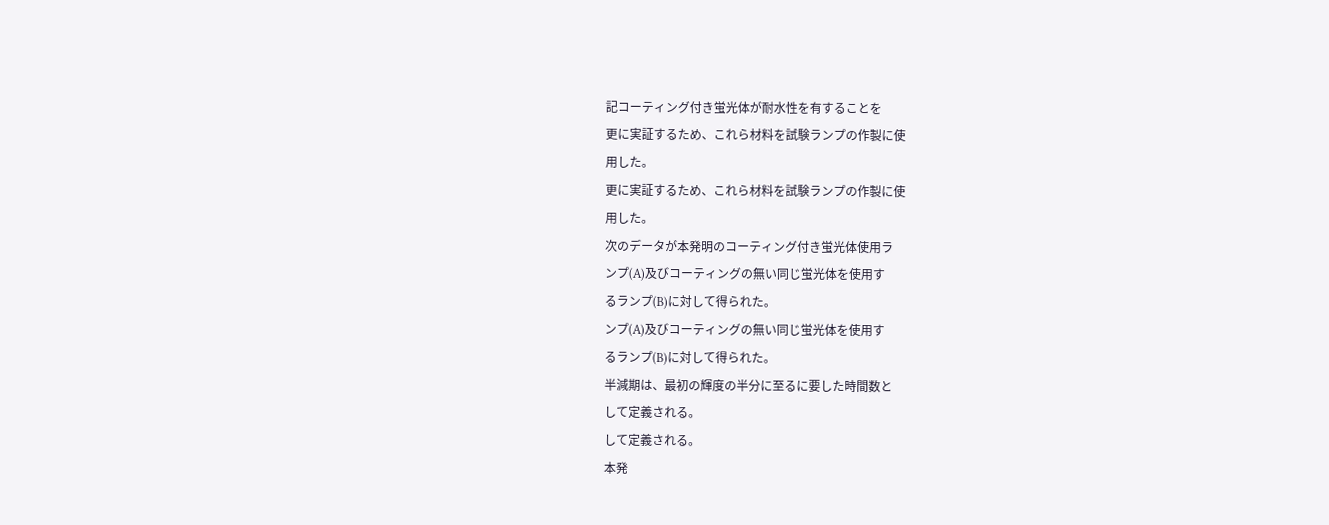記コーティング付き蛍光体が耐水性を有することを
更に実証するため、これら材料を試験ランプの作製に使
用した。
更に実証するため、これら材料を試験ランプの作製に使
用した。
次のデータが本発明のコーティング付き蛍光体使用ラ
ンプ(A)及びコーティングの無い同じ蛍光体を使用す
るランプ(B)に対して得られた。
ンプ(A)及びコーティングの無い同じ蛍光体を使用す
るランプ(B)に対して得られた。
半減期は、最初の輝度の半分に至るに要した時間数と
して定義される。
して定義される。
本発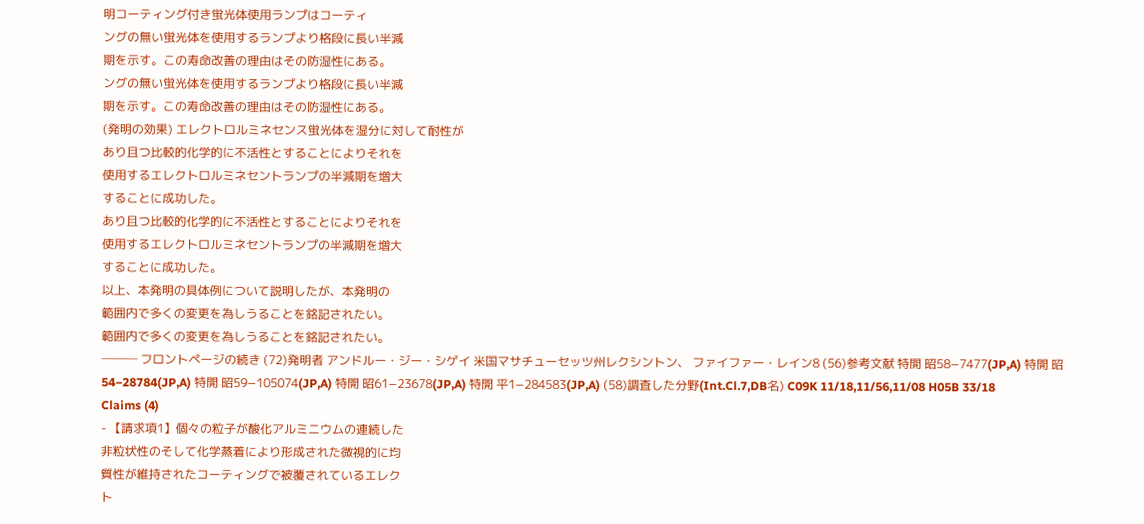明コーティング付き蛍光体使用ランプはコーティ
ングの無い蛍光体を使用するランプより格段に長い半減
期を示す。この寿命改善の理由はその防湿性にある。
ングの無い蛍光体を使用するランプより格段に長い半減
期を示す。この寿命改善の理由はその防湿性にある。
(発明の効果) エレクトロルミネセンス蛍光体を湿分に対して耐性が
あり且つ比較的化学的に不活性とすることによりそれを
使用するエレクトロルミネセントランプの半減期を増大
することに成功した。
あり且つ比較的化学的に不活性とすることによりそれを
使用するエレクトロルミネセントランプの半減期を増大
することに成功した。
以上、本発明の具体例について説明したが、本発明の
範囲内で多くの変更を為しうることを銘記されたい。
範囲内で多くの変更を為しうることを銘記されたい。
─── フロントページの続き (72)発明者 アンドルー・ジー・シゲイ 米国マサチューセッツ州レクシントン、 ファイファー・レイン8 (56)参考文献 特開 昭58−7477(JP,A) 特開 昭54−28784(JP,A) 特開 昭59−105074(JP,A) 特開 昭61−23678(JP,A) 特開 平1−284583(JP,A) (58)調査した分野(Int.Cl.7,DB名) C09K 11/18,11/56,11/08 H05B 33/18
Claims (4)
- 【請求項1】個々の粒子が酸化アルミニウムの連続した
非粒状性のそして化学蒸着により形成された微視的に均
質性が維持されたコーティングで被覆されているエレク
ト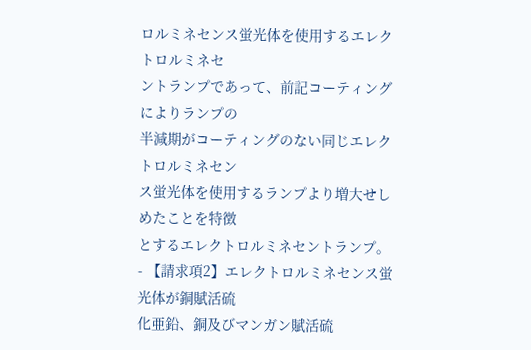ロルミネセンス蛍光体を使用するエレクトロルミネセ
ントランプであって、前記コーティングによりランプの
半減期がコーティングのない同じエレクトロルミネセン
ス蛍光体を使用するランプより増大せしめたことを特徴
とするエレクトロルミネセントランプ。 - 【請求項2】エレクトロルミネセンス蛍光体が銅賦活硫
化亜鉛、銅及びマンガン賦活硫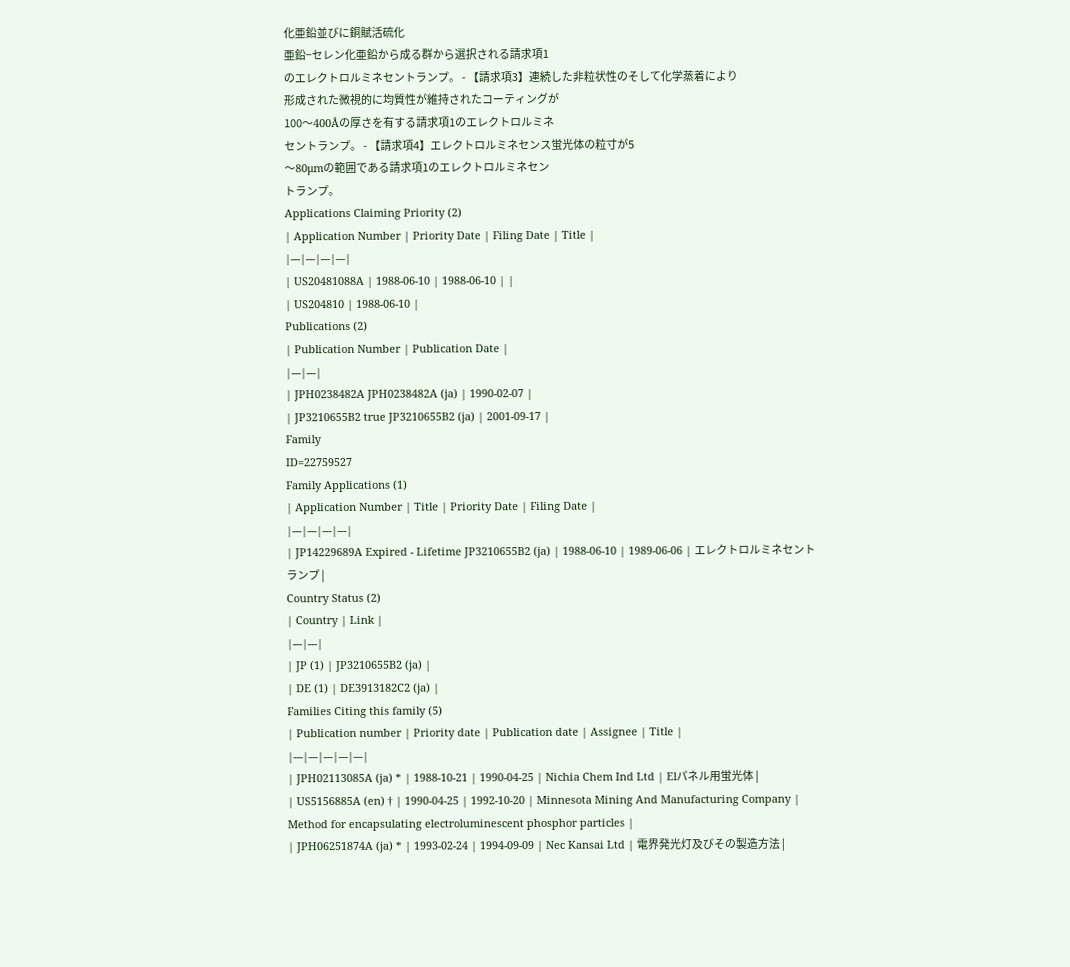化亜鉛並びに銅賦活硫化
亜鉛−セレン化亜鉛から成る群から選択される請求項1
のエレクトロルミネセントランプ。 - 【請求項3】連続した非粒状性のそして化学蒸着により
形成された微視的に均質性が維持されたコーティングが
100〜400Åの厚さを有する請求項1のエレクトロルミネ
セントランプ。 - 【請求項4】エレクトロルミネセンス蛍光体の粒寸が5
〜80μmの範囲である請求項1のエレクトロルミネセン
トランプ。
Applications Claiming Priority (2)
| Application Number | Priority Date | Filing Date | Title |
|---|---|---|---|
| US20481088A | 1988-06-10 | 1988-06-10 | |
| US204810 | 1988-06-10 |
Publications (2)
| Publication Number | Publication Date |
|---|---|
| JPH0238482A JPH0238482A (ja) | 1990-02-07 |
| JP3210655B2 true JP3210655B2 (ja) | 2001-09-17 |
Family
ID=22759527
Family Applications (1)
| Application Number | Title | Priority Date | Filing Date |
|---|---|---|---|
| JP14229689A Expired - Lifetime JP3210655B2 (ja) | 1988-06-10 | 1989-06-06 | エレクトロルミネセントランプ |
Country Status (2)
| Country | Link |
|---|---|
| JP (1) | JP3210655B2 (ja) |
| DE (1) | DE3913182C2 (ja) |
Families Citing this family (5)
| Publication number | Priority date | Publication date | Assignee | Title |
|---|---|---|---|---|
| JPH02113085A (ja) * | 1988-10-21 | 1990-04-25 | Nichia Chem Ind Ltd | Elパネル用蛍光体 |
| US5156885A (en) † | 1990-04-25 | 1992-10-20 | Minnesota Mining And Manufacturing Company | Method for encapsulating electroluminescent phosphor particles |
| JPH06251874A (ja) * | 1993-02-24 | 1994-09-09 | Nec Kansai Ltd | 電界発光灯及びその製造方法 |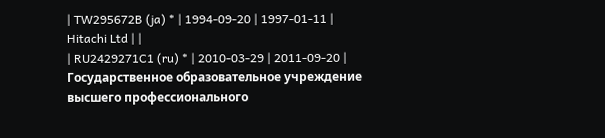| TW295672B (ja) * | 1994-09-20 | 1997-01-11 | Hitachi Ltd | |
| RU2429271C1 (ru) * | 2010-03-29 | 2011-09-20 | Государственное образовательное учреждение высшего профессионального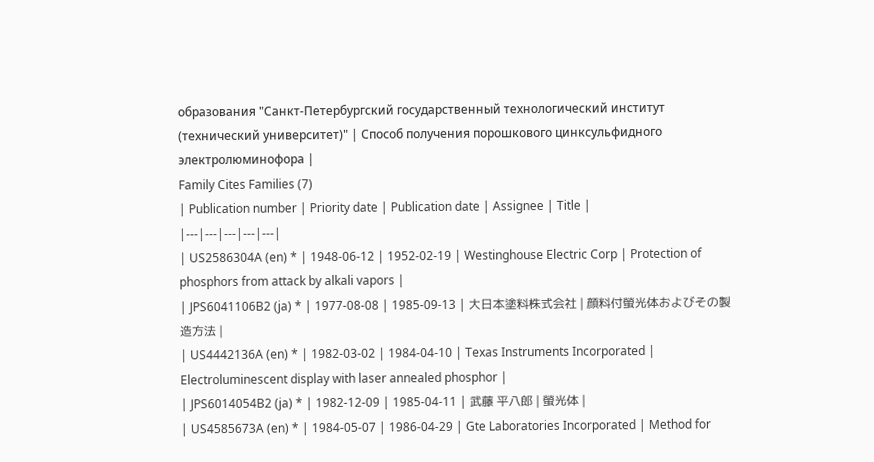образования "Санкт-Петербургский государственный технологический институт (технический университет)" | Способ получения порошкового цинксульфидного электролюминофора |
Family Cites Families (7)
| Publication number | Priority date | Publication date | Assignee | Title |
|---|---|---|---|---|
| US2586304A (en) * | 1948-06-12 | 1952-02-19 | Westinghouse Electric Corp | Protection of phosphors from attack by alkali vapors |
| JPS6041106B2 (ja) * | 1977-08-08 | 1985-09-13 | 大日本塗料株式会社 | 顔料付螢光体およびその製造方法 |
| US4442136A (en) * | 1982-03-02 | 1984-04-10 | Texas Instruments Incorporated | Electroluminescent display with laser annealed phosphor |
| JPS6014054B2 (ja) * | 1982-12-09 | 1985-04-11 | 武藤 平八郎 | 螢光体 |
| US4585673A (en) * | 1984-05-07 | 1986-04-29 | Gte Laboratories Incorporated | Method for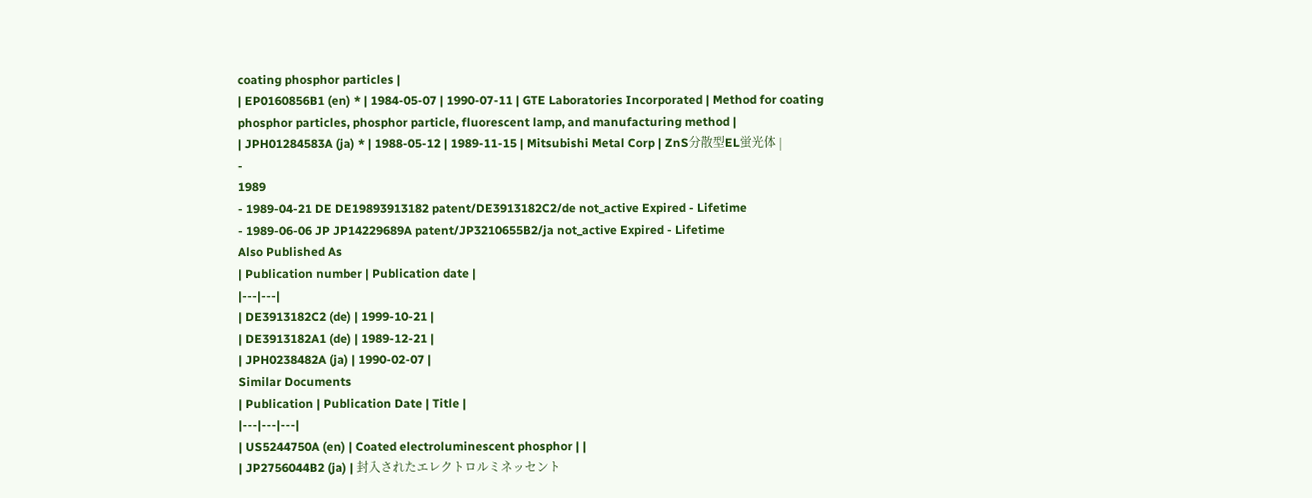coating phosphor particles |
| EP0160856B1 (en) * | 1984-05-07 | 1990-07-11 | GTE Laboratories Incorporated | Method for coating phosphor particles, phosphor particle, fluorescent lamp, and manufacturing method |
| JPH01284583A (ja) * | 1988-05-12 | 1989-11-15 | Mitsubishi Metal Corp | ZnS分散型EL蛍光体 |
-
1989
- 1989-04-21 DE DE19893913182 patent/DE3913182C2/de not_active Expired - Lifetime
- 1989-06-06 JP JP14229689A patent/JP3210655B2/ja not_active Expired - Lifetime
Also Published As
| Publication number | Publication date |
|---|---|
| DE3913182C2 (de) | 1999-10-21 |
| DE3913182A1 (de) | 1989-12-21 |
| JPH0238482A (ja) | 1990-02-07 |
Similar Documents
| Publication | Publication Date | Title |
|---|---|---|
| US5244750A (en) | Coated electroluminescent phosphor | |
| JP2756044B2 (ja) | 封入されたエレクトロルミネッセント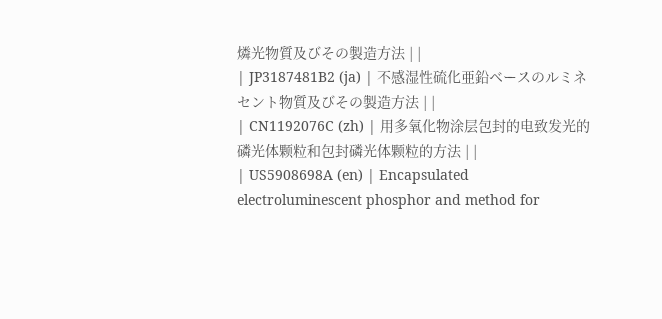燐光物質及びその製造方法 | |
| JP3187481B2 (ja) | 不感湿性硫化亜鉛ベースのルミネセント物質及びその製造方法 | |
| CN1192076C (zh) | 用多氧化物涂层包封的电致发光的磷光体颗粒和包封磷光体颗粒的方法 | |
| US5908698A (en) | Encapsulated electroluminescent phosphor and method for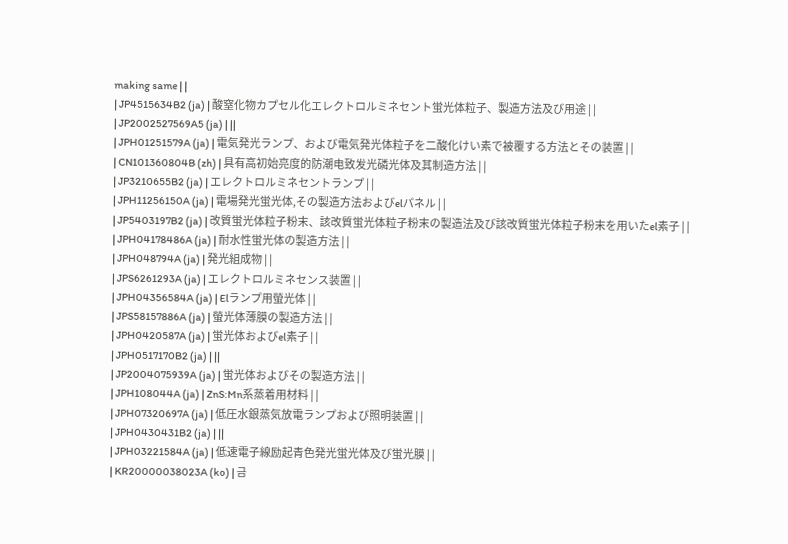making same | |
| JP4515634B2 (ja) | 酸窒化物カプセル化エレクトロルミネセント蛍光体粒子、製造方法及び用途 | |
| JP2002527569A5 (ja) | ||
| JPH01251579A (ja) | 電気発光ランプ、および電気発光体粒子を二酸化けい素で被覆する方法とその装置 | |
| CN101360804B (zh) | 具有高初始亮度的防潮电致发光磷光体及其制造方法 | |
| JP3210655B2 (ja) | エレクトロルミネセントランプ | |
| JPH11256150A (ja) | 電場発光蛍光体,その製造方法およびelパネル | |
| JP5403197B2 (ja) | 改質蛍光体粒子粉末、該改質蛍光体粒子粉末の製造法及び該改質蛍光体粒子粉末を用いたel素子 | |
| JPH04178486A (ja) | 耐水性蛍光体の製造方法 | |
| JPH048794A (ja) | 発光組成物 | |
| JPS6261293A (ja) | エレクトロルミネセンス装置 | |
| JPH04356584A (ja) | Elランプ用螢光体 | |
| JPS58157886A (ja) | 螢光体薄膜の製造方法 | |
| JPH0420587A (ja) | 蛍光体およびel素子 | |
| JPH0517170B2 (ja) | ||
| JP2004075939A (ja) | 蛍光体およびその製造方法 | |
| JPH108044A (ja) | ZnS:Mn系蒸着用材料 | |
| JPH07320697A (ja) | 低圧水銀蒸気放電ランプおよび照明装置 | |
| JPH0430431B2 (ja) | ||
| JPH03221584A (ja) | 低速電子線励起青色発光蛍光体及び蛍光膜 | |
| KR20000038023A (ko) | 금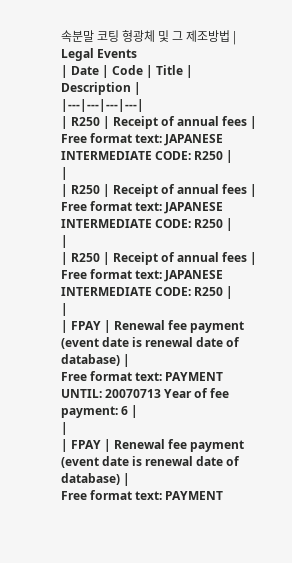속분말 코팅 형광체 및 그 제조방법 |
Legal Events
| Date | Code | Title | Description |
|---|---|---|---|
| R250 | Receipt of annual fees |
Free format text: JAPANESE INTERMEDIATE CODE: R250 |
|
| R250 | Receipt of annual fees |
Free format text: JAPANESE INTERMEDIATE CODE: R250 |
|
| R250 | Receipt of annual fees |
Free format text: JAPANESE INTERMEDIATE CODE: R250 |
|
| FPAY | Renewal fee payment (event date is renewal date of database) |
Free format text: PAYMENT UNTIL: 20070713 Year of fee payment: 6 |
|
| FPAY | Renewal fee payment (event date is renewal date of database) |
Free format text: PAYMENT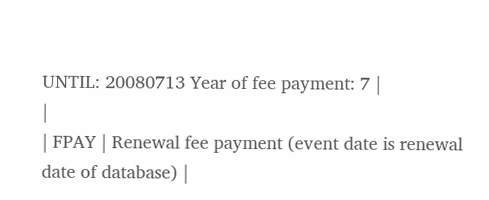UNTIL: 20080713 Year of fee payment: 7 |
|
| FPAY | Renewal fee payment (event date is renewal date of database) |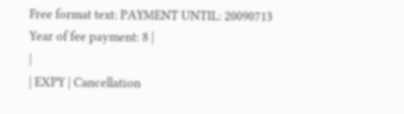Free format text: PAYMENT UNTIL: 20090713 Year of fee payment: 8 |
|
| EXPY | Cancellation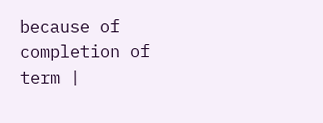because of completion of term |